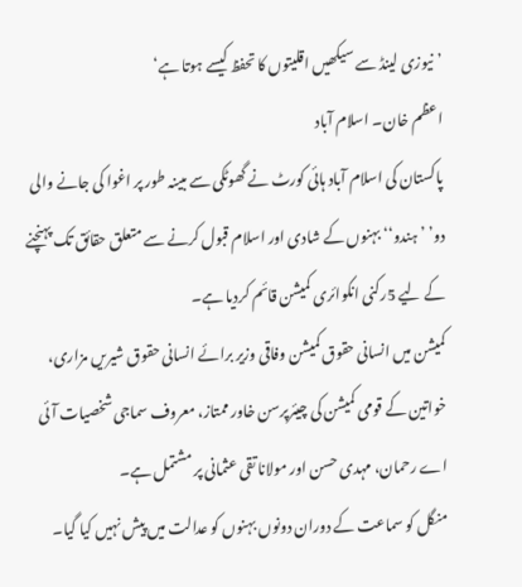’نیوزی لینڈ سے سیکھیں اقلیتوں کا تحفظ کیسے ہوتا ہے‘
اعظم خان۔ اسلام آباد
پاکستان کی اسلام آباد ہائی کورٹ نے گھوٹکی سے مبینہ طور پر اغوا کی جانے والی دو’ ’ہندو‘‘ بہنوں کے شادی اور اسلام قبول کرنے سے متعلق حقائق تک پہنچنے کے لیے 5رکنی انکوائری کمیشن قائم کردیا ہے۔
کمیشن میں انسانی حقوق کمیشن وفاقی وزیر برائے انسانی حقوق شیریں مزاری، خواتین کے قومی کمیشن کی چیئرپرسن خاور ممتاز، معروف سماجی شخصیات آئی اے رحمان، مہدی حسن اور مولانا تقی عثمانی پر مشتمل ہے۔
منگل کو سماعت کے دوران دونوں بہنوں کو عدالت میں پیش نہیں کیا گیا۔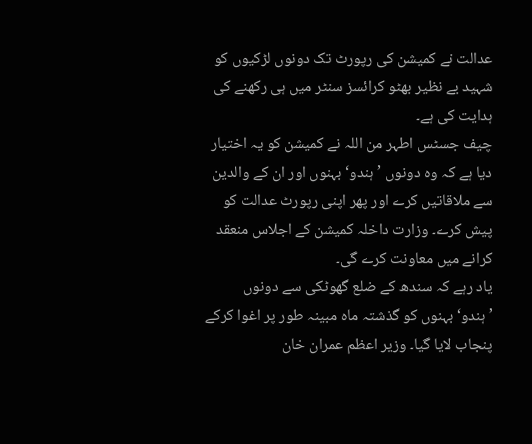عدالت نے کمیشن کی رپورٹ تک دونوں لڑکیوں کو شہید بے نظیر بھٹو کرائسز سنٹر میں ہی رکھنے کی ہدایت کی ہے۔
چیف جسٹس اطہر من اللہ نے کمیشن کو یہ اختیار دیا ہے کہ وہ دونوں ’ہندو‘ بہنوں اور ان کے والدین سے ملاقاتیں کرے اور پھر اپنی رپورٹ عدالت کو پیش کرے۔ وزارت داخلہ کمیشن کے اجلاس منعقد کرانے میں معاونت کرے گی۔
یاد رہے کہ سندھ کے ضلع گھوٹکی سے دونوں ’ہندو‘ بہنوں کو گذشتہ ماہ مبینہ طور پر اغوا کرکے پنجاب لایا گیا۔ وزیر اعظم عمران خان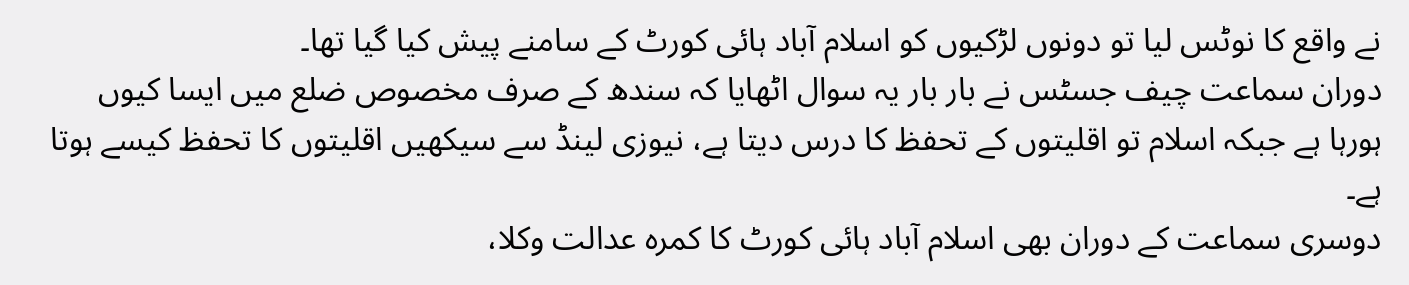نے واقع کا نوٹس لیا تو دونوں لڑکیوں کو اسلام آباد ہائی کورٹ کے سامنے پیش کیا گیا تھا۔
دوران سماعت چیف جسٹس نے بار بار یہ سوال اٹھایا کہ سندھ کے صرف مخصوص ضلع میں ایسا کیوں ہورہا ہے جبکہ اسلام تو اقلیتوں کے تحفظ کا درس دیتا ہے، نیوزی لینڈ سے سیکھیں اقلیتوں کا تحفظ کیسے ہوتا ہے۔
دوسری سماعت کے دوران بھی اسلام آباد ہائی کورٹ کا کمرہ عدالت وکلا،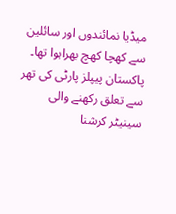میڈیا نمائندوں اور سائلین سے کھچا کھچ بھراہوا تھا۔ پاکستان پیپلز پارٹی کی تھر سے تعلق رکھنے والی سینیٹر کرشنا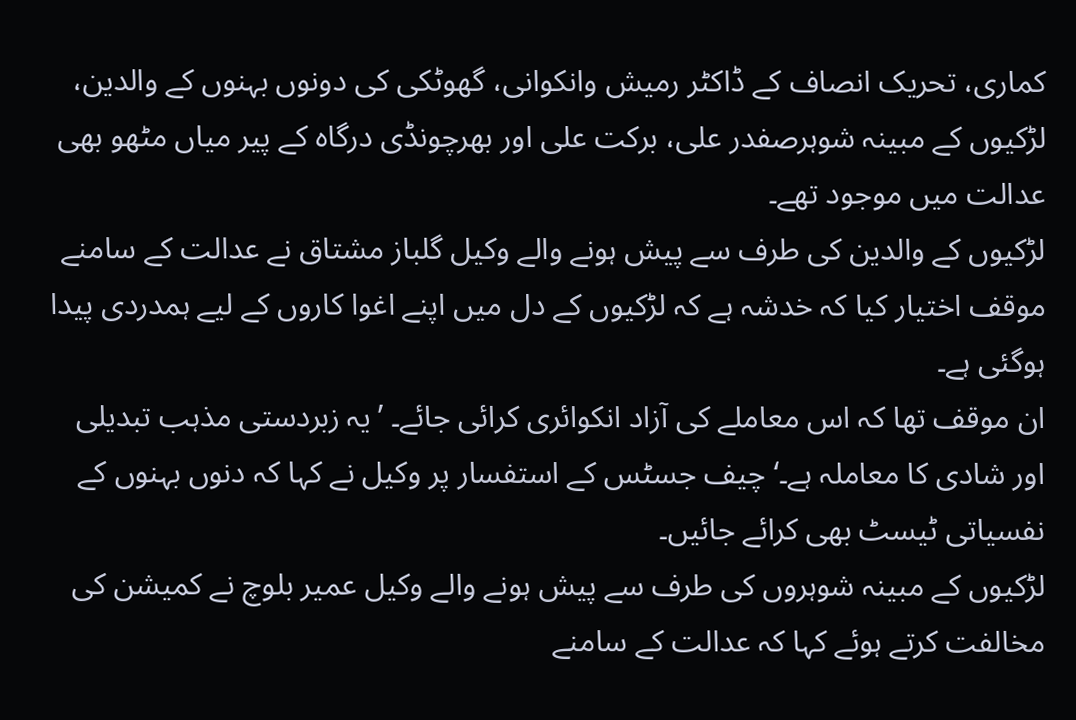کماری، تحریک انصاف کے ڈاکٹر رمیش وانکوانی، گھوٹکی کی دونوں بہنوں کے والدین، لڑکیوں کے مبینہ شوہرصفدر علی، برکت علی اور بھرچونڈی درگاہ کے پیر میاں مٹھو بھی عدالت میں موجود تھے۔
لڑکیوں کے والدین کی طرف سے پیش ہونے والے وکیل گلباز مشتاق نے عدالت کے سامنے موقف اختیار کیا کہ خدشہ ہے کہ لڑکیوں کے دل میں اپنے اغوا کاروں کے لیے ہمدردی پیدا ہوگئی ہے۔
ان موقف تھا کہ اس معاملے کی آزاد انکوائری کرائی جائے۔ ’یہ زبردستی مذہب تبدیلی اور شادی کا معاملہ ہے۔‘ چیف جسٹس کے استفسار پر وکیل نے کہا کہ دنوں بہنوں کے نفسیاتی ٹیسٹ بھی کرائے جائیں۔
لڑکیوں کے مبینہ شوہروں کی طرف سے پیش ہونے والے وکیل عمیر بلوچ نے کمیشن کی مخالفت کرتے ہوئے کہا کہ عدالت کے سامنے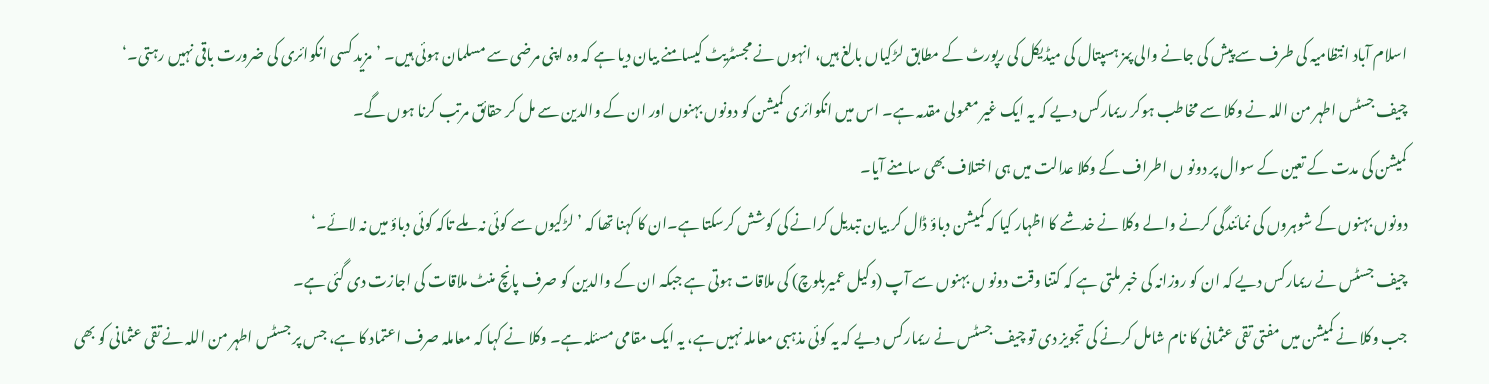اسلام آباد انتظامیہ کی طرف سے پیش کی جانے والی پمز ہسپتال کی میڈیکل کی رپورٹ کے مطابق لڑکیاں بالغ ہیں، انہوں نے مجسٹریٹ کیسامنے بیان دیا ہے کہ وہ اپنی مرضی سے مسلمان ہوئی ہیں۔ ’مزید کسی انکوائری کی ضرورت باقی نہیں رہتی۔‘
چیف جسٹس اطہر من اللہ نے وکلا سے مخاطب ہوکر ریمارکس دیے کہ یہ ایک غیر معمولی مقدمہ ہے۔ اس میں انکوائری کمیشن کو دونوں بہنوں اور ان کے والدین سے مل کر حقائق مرتب کرنا ہوں گے۔
کمیشن کی مدت کے تعین کے سوال پر دونو ں اطراف کے وکلا عدالت میں ہی اختلاف بھی سامنے آیا۔
دونوں بہنوں کے شوہروں کی نمائندگی کرنے والے وکلا نے خدشے کا اظہار کیا کہ کمیشن دباؤ ڈال کر بیان تبدیل کرانے کی کوشش کرسکتا ہے۔ان کا کہنا تھا کہ ’لڑکیوں سے کوئی نہ ملے تاکہ کوئی دباؤ میں نہ لائے۔‘
چیف جسٹس نے ریمارکس دیے کہ ان کو روزانہ کی خبر ملتی ہے کہ کتنا وقت دونو ں بہنوں سے آپ (وکیل عمیربلوچ) کی ملاقات ہوتی ہے جبکہ ان کے والدین کو صرف پانچ منٹ ملاقات کی اجازت دی گئی ہے۔
جب وکلا نے کمیشن میں مفتی تقی عثمانی کا نام شامل کرنے کی تجویز دی تو چیف جسٹس نے ریمارکس دیے کہ یہ کوئی مذہبی معاملہ نہیں ہے، یہ ایک مقامی مسئلہ ہے۔ وکلا نے کہا کہ معاملہ صرف اعتماد کا ہے، جس پر جسٹس اطہر من اللہ نے تقی عثمانی کو بھی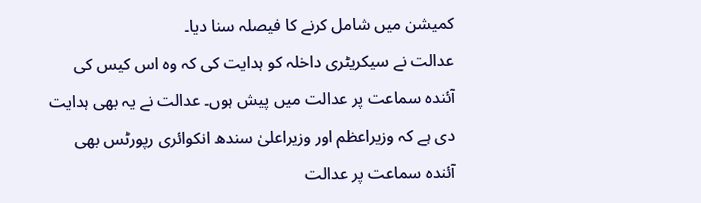کمیشن میں شامل کرنے کا فیصلہ سنا دیا۔
عدالت نے سیکریٹری داخلہ کو ہدایت کی کہ وہ اس کیس کی آئندہ سماعت پر عدالت میں پیش ہوں۔ عدالت نے یہ بھی ہدایت دی ہے کہ وزیراعظم اور وزیراعلیٰ سندھ انکوائری رپورٹس بھی آئندہ سماعت پر عدالت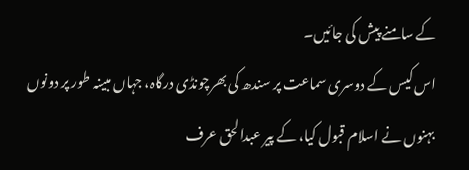کے سامنے پیش کی جائیں۔
اس کیس کے دوسری سماعت پر سندھ کی بھرچونڈی درگاہ، جہاں مبینہ طور پر دونوں بہنوں نے اسلام قبول کیا، کے پیر عبدالحق عرف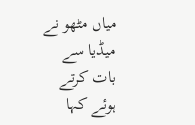میاں مٹھو نے میڈیا سے بات کرتے ہوئے کہا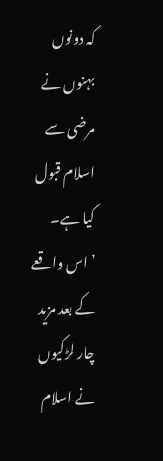کہ دونوں بہنوں نے مرضی سے اسلام قبول کیا ہے۔ ’اس واقعے کے بعد مزید چار لڑکیوں نے اسلام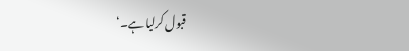قبول کرلیا ہے۔‘